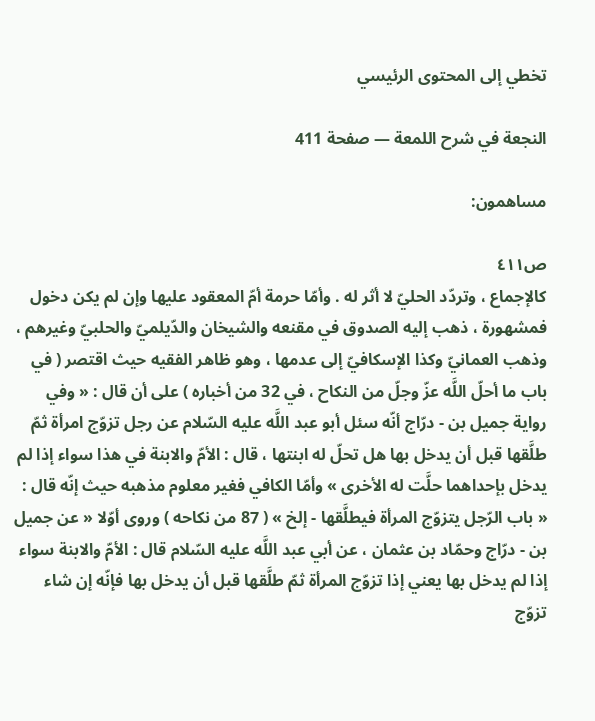تخطي إلى المحتوى الرئيسي

النجعة في شرح اللمعة — صفحة 411

مساهمون:

ص٤١١
كالإجماع ، وتردّد الحليّ لا أثر له . وأمّا حرمة أمّ المعقود عليها وإن لم يكن دخول فمشهورة ، ذهب إليه الصدوق في مقنعه والشيخان والدّيلميّ والحلبيّ وغيرهم ، وذهب العمانيّ وكذا الإسكافيّ إلى عدمها ، وهو ظاهر الفقيه حيث اقتصر ( في باب ما أحلّ اللَّه عزّ وجلّ من النكاح ، في 32 من أخباره ) على أن قال : « وفي رواية جميل بن - درّاج أنّه سئل أبو عبد اللَّه عليه السّلام عن رجل تزوّج امرأة ثمّ طلَّقها قبل أن يدخل بها هل تحلّ له ابنتها ، قال : الأمّ والابنة في هذا سواء إذا لم يدخل بإحداهما حلَّت له الأخرى » وأمّا الكافي فغير معلوم مذهبه حيث إنّه قال : « باب الرّجل يتزوّج المرأة فيطلَّقها - إلخ » ( 87 من نكاحه ) وروى أوّلا « عن جميل بن - درّاج وحمّاد بن عثمان ، عن أبي عبد اللَّه عليه السّلام قال : الأمّ والابنة سواء إذا لم يدخل بها يعني إذا تزوّج المرأة ثمّ طلَّقها قبل أن يدخل بها فإنّه إن شاء تزوّج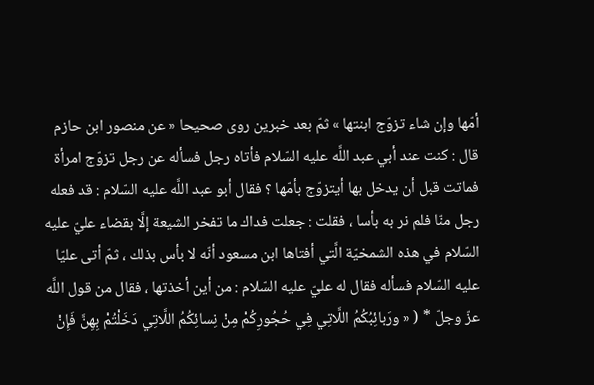أمّها وإن شاء تزوّج ابنتها » ثمّ بعد خبرين روى صحيحا « عن منصور ابن حازم قال : كنت عند أبي عبد اللَّه عليه السّلام فأتاه رجل فسأله عن رجل تزوّج امرأة فماتت قبل أن يدخل بها أيتزوّج بأمّها ؟ فقال أبو عبد اللَّه عليه السّلام : قد فعله رجل منّا فلم نر به بأسا ، فقلت : جعلت فداك ما تفخر الشيعة إلَّا بقضاء عليّ عليه السّلام في هذه الشمخيّة الَّتي أفتاها ابن مسعود أنّه لا بأس بذلك ، ثمّ أتى عليّا عليه السّلام فسأله فقال له عليّ عليه السّلام : من أين أخذتها ، فقال من قول اللَّه عزّ وجلّ * ( « ورَبائِبُكُمُ اللَّاتِي فِي حُجُورِكُمْ مِنْ نِسائِكُمُ اللَّاتِي دَخَلْتُمْ بِهِنَّ فَإِنْ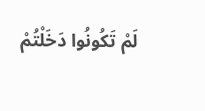لَمْ تَكُونُوا دَخَلْتُمْ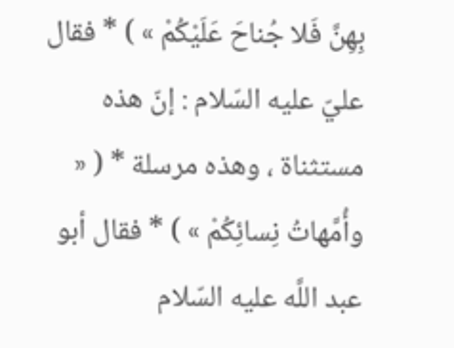بِهِنَّ فَلا جُناحَ عَلَيْكُمْ » ) * فقال عليّ عليه السّلام : إنّ هذه مستثناة ، وهذه مرسلة * ( « وأُمَّهاتُ نِسائِكُمْ » ) * فقال أبو عبد اللَّه عليه السّلام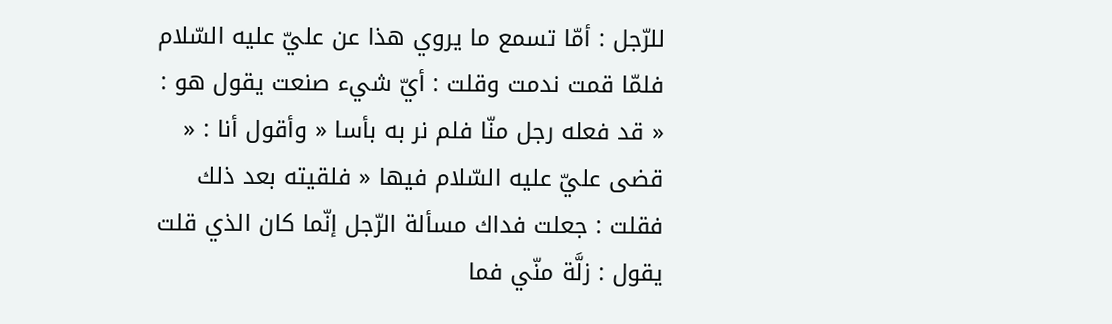للرّجل : أمّا تسمع ما يروي هذا عن عليّ عليه السّلام فلمّا قمت ندمت وقلت : أيّ شيء صنعت يقول هو : « قد فعله رجل منّا فلم نر به بأسا « وأقول أنا : « قضى عليّ عليه السّلام فيها « فلقيته بعد ذلك فقلت : جعلت فداك مسألة الرّجل إنّما كان الذي قلت يقول : زلَّة منّي فما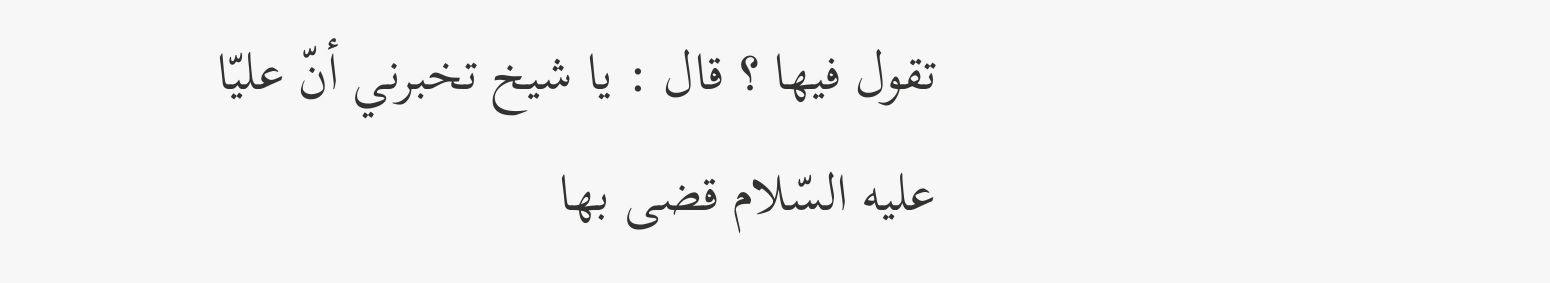تقول فيها ؟ قال : يا شيخ تخبرني أنّ عليّا عليه السّلام قضى بها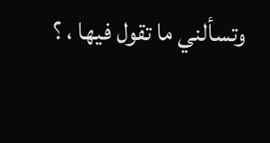وتسألني ما تقول فيها ، ؟